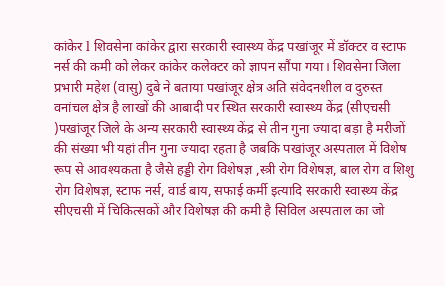कांकेर l शिवसेना कांकेर द्वारा सरकारी स्वास्थ्य केंद्र पखांजूर में डॉक्टर व स्टाफ नर्स की कमी को लेकर कांकेर कलेक्टर को ज्ञापन सौंपा गया। शिवसेना जिला प्रभारी महेश (वासु) दुबे ने बताया पखांजूर क्षेत्र अति संवेदनशील व दुरुस्त वनांचल क्षेत्र है लाखों की आबादी पर स्थित सरकारी स्वास्थ्य केंद्र (सीएचसी )पखांजूर जिले के अन्य सरकारी स्वास्थ्य केंद्र से तीन गुना ज्यादा बड़ा है मरीजों की संख्या भी यहां तीन गुना ज्यादा रहता है जबकि पखांजूर अस्पताल में विशेष रूप से आवश्यकता है जैसे हड्डी रोग विशेषज्ञ ,स्त्री रोग विशेषज्ञ, बाल रोग व शिशु रोग विशेषज्ञ, स्टाफ नर्स, वार्ड बाय, सफाई कर्मी इत्यादि सरकारी स्वास्थ्य केंद्र सीएचसी में चिकित्सकों और विशेषज्ञ की कमी है सिविल अस्पताल का जो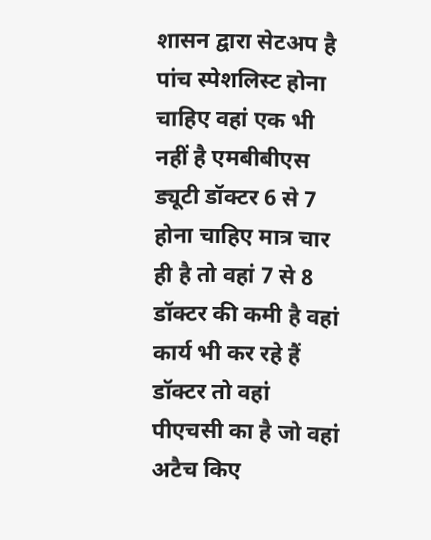शासन द्वारा सेटअप है पांच स्पेशलिस्ट होना चाहिए वहां एक भी नहीं है एमबीबीएस ड्यूटी डॉक्टर 6 से 7 होना चाहिए मात्र चार ही है तो वहां 7 से 8 डॉक्टर की कमी है वहां कार्य भी कर रहे हैं डॉक्टर तो वहां पीएचसी का है जो वहां अटैच किए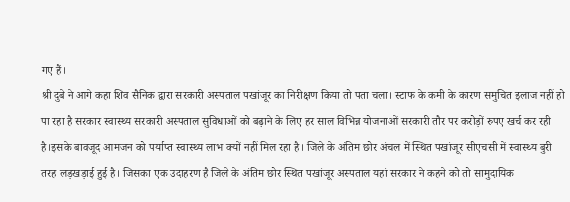गए हैं।
श्री दुबे ने आगे कहा शिव सैनिक द्वारा सरकारी अस्पताल पखांजूर का निरीक्षण किया तो पता चला। स्टाफ के कमी के कारण समुचित इलाज नहीं हो पा रहा है सरकार स्वास्थ्य सरकारी अस्पताल सुविधाओं को बढ़ाने के लिए हर साल विभिन्न योजनाओं सरकारी तौर पर करोड़ों रुपए खर्च कर रही है।इसके बावजूद आमजन को पर्याप्त स्वास्थ्य लाभ क्यों नहीं मिल रहा है। जिले के अंतिम छोर अंचल में स्थित पखांजूर सीएचसी में स्वास्थ्य बुरी तरह लड़खड़ाई हुई है। जिसका एक उदाहरण है जिले के अंतिम छोर स्थित पखांजूर अस्पताल यहां सरकार ने कहने को तो सामुदायिक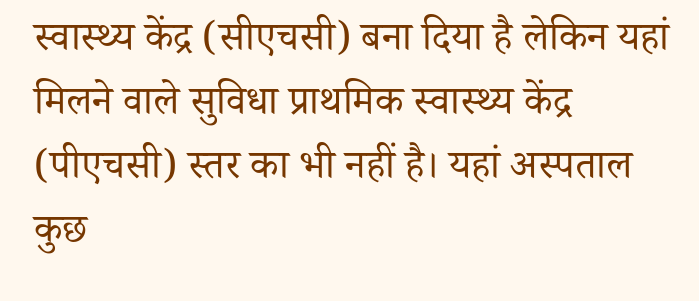स्वास्थ्य केंद्र (सीएचसी) बना दिया है लेकिन यहां मिलने वाले सुविधा प्राथमिक स्वास्थ्य केंद्र (पीएचसी) स्तर का भी नहीं है। यहां अस्पताल कुछ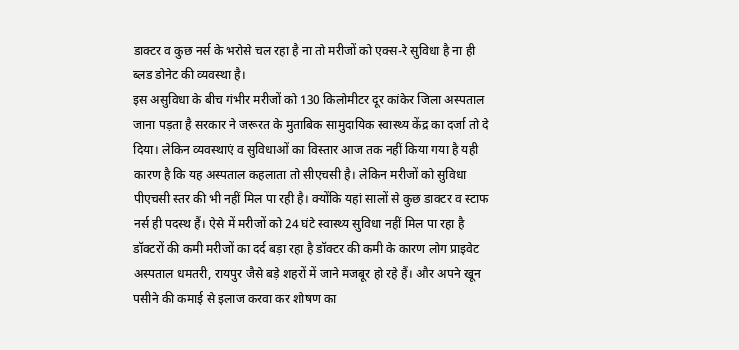डाक्टर व कुछ नर्स के भरोसे चल रहा है ना तो मरीजों को एक्स-रे सुविधा है ना ही ब्लड डोनेट की व्यवस्था है।
इस असुविधा के बीच गंभीर मरीजों को 130 किलोमीटर दूर कांकेर जिला अस्पताल जाना पड़ता है सरकार ने जरूरत के मुताबिक सामुदायिक स्वास्थ्य केंद्र का दर्जा तो दे दिया। लेकिन व्यवस्थाएं व सुविधाओं का विस्तार आज तक नहीं किया गया है यही कारण है कि यह अस्पताल कहलाता तो सीएचसी है। लेकिन मरीजों को सुविधा पीएचसी स्तर की भी नहीं मिल पा रही है। क्योंकि यहां सालों से कुछ डाक्टर व स्टाफ नर्स ही पदस्थ हैं। ऐसे में मरीजों को 24 घंटे स्वास्थ्य सुविधा नहीं मिल पा रहा है डॉक्टरों की कमी मरीजों का दर्द बड़ा रहा है डॉक्टर की कमी के कारण लोग प्राइवेट अस्पताल धमतरी, रायपुर जैसे बड़े शहरों में जाने मजबूर हो रहे हैं। और अपने खून पसीने की कमाई से इलाज करवा कर शोषण का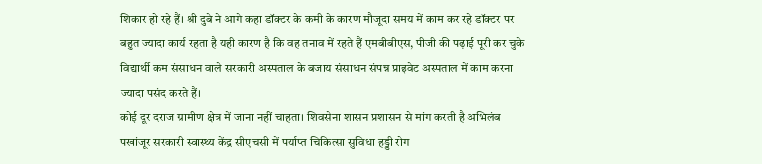शिकार हो रहे हैं। श्री दुबे ने आगे कहा डॉक्टर के कमी के कारण मौजूदा समय में काम कर रहे डॉक्टर पर बहुत ज्यादा कार्य रहता है यही कारण है कि वह तनाव में रहते हैं एमबीबीएस, पीजी की पढ़ाई पूरी कर चुके विद्यार्थी कम संसाधन वाले सरकारी अस्पताल के बजाय संसाधन संपन्न प्राइवेट अस्पताल में काम करना ज्यादा पसंद करते हैं।
कोई दूर दराज ग्रामीण क्षेत्र में जाना नहीं चाहता। शिवसेना शासन प्रशासन से मांग करती है अभिलंब पखांजूर सरकारी स्वास्थ्य केंद्र सीएचसी में पर्याप्त चिकित्सा सुविधा हड्डी रोग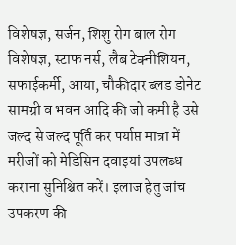विशेषज्ञ, सर्जन, शिशु रोग बाल रोग विशेषज्ञ, स्टाफ नर्स, लैब टेक्नीशियन, सफाईकर्मी, आया, चौकीदार ब्लड डोनेट सामग्री व भवन आदि की जो कमी है उसे जल्द से जल्द पूर्ति कर पर्याप्त मात्रा में मरीजों को मेडिसिन दवाइयां उपलब्ध कराना सुनिश्चित करें। इलाज हेतु जांच उपकरण की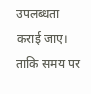उपलब्धता कराई जाए। ताकि समय पर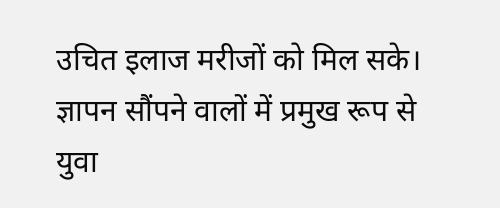उचित इलाज मरीजों को मिल सके। ज्ञापन सौंपने वालों में प्रमुख रूप से युवा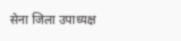सेना जिला उपाध्यक्ष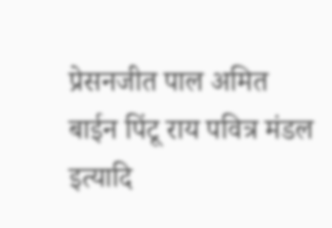प्रेसनजीत पाल अमित बाईन पिंटू राय पवित्र मंडल इत्यादि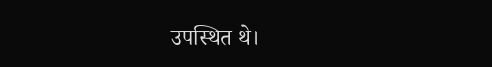उपस्थित थे।